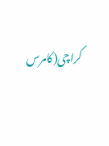کراچی(کامرس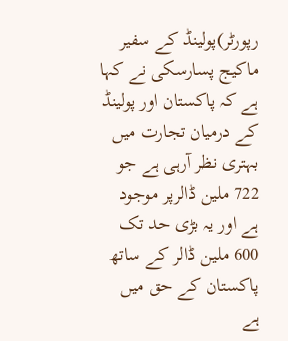رپورٹر)پولینڈ کے سفیر ماکیج پسارسکی نے کہا ہے کہ پاکستان اور پولینڈ کے درمیان تجارت میں بہتری نظر آرہی ہے جو 722 ملین ڈالرپر موجود ہے اور یہ بڑی حد تک 600 ملین ڈالر کے ساتھ پاکستان کے حق میں ہے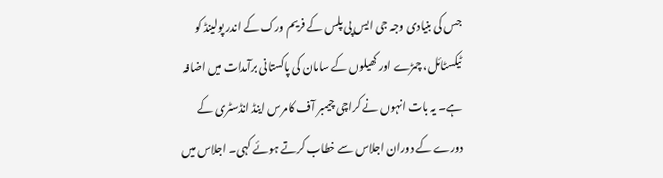جس کی بنیادی وجہ جی ایس پی پلس کے فریم ورک کے اندر پولینڈ کو ٹیکسٹائل، چمڑے اور کھیلوں کے سامان کی پاکستانی برآمدات میں اضافہ ہے۔ یہ بات انہوں نے کراچی چیمبر آف کامرس اینڈ انڈسٹری کے دورے کے دوران اجلاس سے خطاب کرتے ہوئے کہی۔ اجلاس میں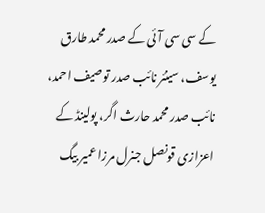کے سی سی آئی کے صدر محمد طارق یوسف، سینئر نائب صدر توصیف احمد، نائب صدر محمد حارث اگر، پولینڈ کے اعزازی قونصل جنرل مرزا عمیر بیگ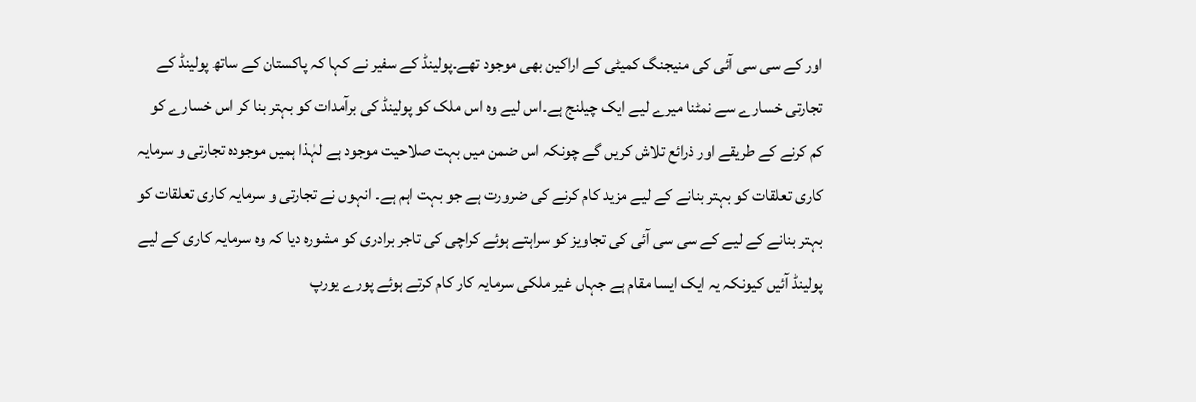اور کے سی سی آئی کی منیجنگ کمیٹی کے اراکین بھی موجود تھے۔پولینڈ کے سفیر نے کہا کہ پاکستان کے ساتھ پولینڈ کے تجارتی خسارے سے نمٹنا میرے لیے ایک چیلنج ہے۔اس لیے وہ اس ملک کو پولینڈ کی برآمدات کو بہتر بنا کر اس خسارے کو کم کرنے کے طریقے اور ذرائع تلاش کریں گے چونکہ اس ضمن میں بہت صلاحیت موجود ہے لہٰذا ہمیں موجودہ تجارتی و سرمایہ کاری تعلقات کو بہتر بنانے کے لیے مزید کام کرنے کی ضرورت ہے جو بہت اہم ہے۔ انہوں نے تجارتی و سرمایہ کاری تعلقات کو بہتر بنانے کے لیے کے سی سی آئی کی تجاویز کو سراہتے ہوئے کراچی کی تاجر برادری کو مشورہ دیا کہ وہ سرمایہ کاری کے لیے پولینڈ آئیں کیونکہ یہ ایک ایسا مقام ہے جہاں غیر ملکی سرمایہ کار کام کرتے ہوئے پورے یورپ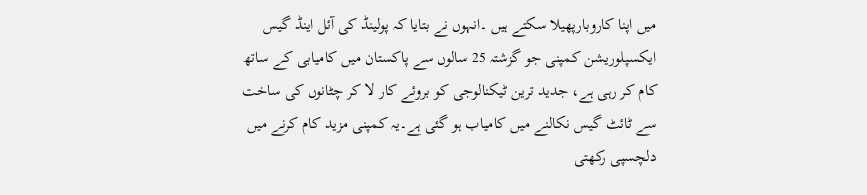میں اپنا کاروبارپھیلا سکتے ہیں ۔انہوں نے بتایا کہ پولینڈ کی آئل اینڈ گیس ایکسپلوریشن کمپنی جو گزشتہ 25 سالوں سے پاکستان میں کامیابی کے ساتھ کام کر رہی ہے، جدید ترین ٹیکنالوجی کو بروئے کار لا کر چٹانوں کی ساخت سے ٹائٹ گیس نکالنے میں کامیاب ہو گئی ہے۔یہ کمپنی مزید کام کرنے میں دلچسپی رکھتی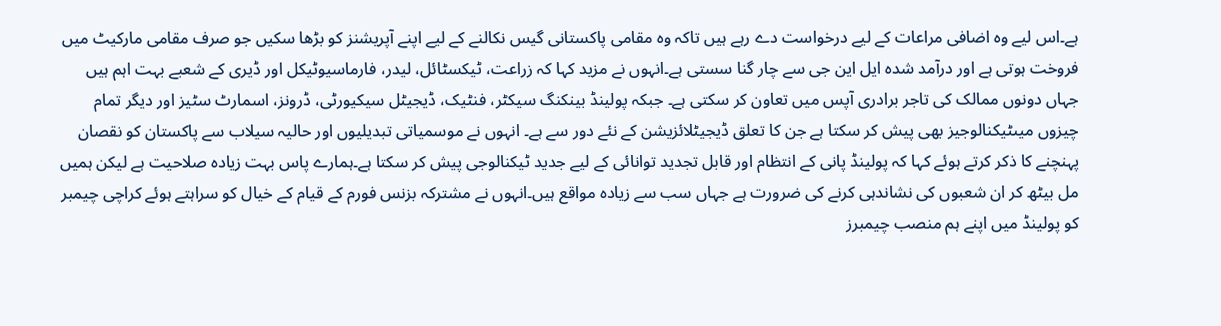ہے۔اس لیے وہ اضافی مراعات کے لیے درخواست دے رہے ہیں تاکہ وہ مقامی پاکستانی گیس نکالنے کے لیے اپنے آپریشنز کو بڑھا سکیں جو صرف مقامی مارکیٹ میں فروخت ہوتی ہے اور درآمد شدہ ایل این جی سے چار گنا سستی ہے۔انہوں نے مزید کہا کہ زراعت، ٹیکسٹائل، لیدر، فارماسیوٹیکل اور ڈیری کے شعبے بہت اہم ہیں جہاں دونوں ممالک کی تاجر برادری آپس میں تعاون کر سکتی ہے۔ جبکہ پولینڈ بینکنگ سیکٹر، فنٹیک، ڈیجیٹل سیکیورٹی، ڈرونز، اسمارٹ سٹیز اور دیگر تمام چیزوں میںٹیکنالوجیز بھی پیش کر سکتا ہے جن کا تعلق ڈیجیٹلائزیشن کے نئے دور سے ہے۔ انہوں نے موسمیاتی تبدیلیوں اور حالیہ سیلاب سے پاکستان کو نقصان پہنچنے کا ذکر کرتے ہوئے کہا کہ پولینڈ پانی کے انتظام اور قابل تجدید توانائی کے لیے جدید ٹیکنالوجی پیش کر سکتا ہے۔ہمارے پاس بہت زیادہ صلاحیت ہے لیکن ہمیں مل بیٹھ کر ان شعبوں کی نشاندہی کرنے کی ضرورت ہے جہاں سب سے زیادہ مواقع ہیں۔انہوں نے مشترکہ بزنس فورم کے قیام کے خیال کو سراہتے ہوئے کراچی چیمبر کو پولینڈ میں اپنے ہم منصب چیمبرز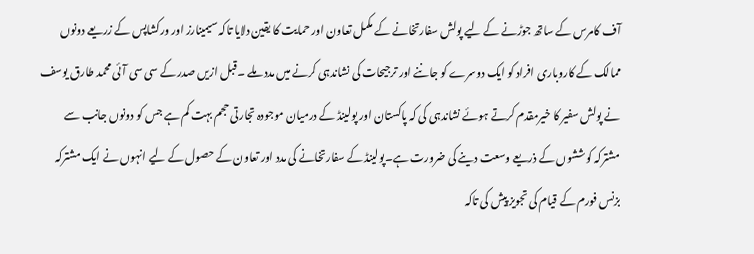آف کامرس کے ساتھ جوڑنے کے لیے پولش سفارتخانے کے مکمل تعاون اور حمایت کا یقین دلایا تاکہ سیمینارز اور ورکشاپس کے زریعے دونوں ممالک کے کاروباری افراد کو ایک دوسرے کو جاننے اور ترجیحات کی نشاندہی کرنے میں مدد ملے ۔قبل ازیں صدر کے سی سی آئی محمد طارق یوسف نے پولش سفیر کا خیرمقدم کرتے ہوئے نشاندہی کی کہ پاکستان اور پولینڈ کے درمیان موجودہ تجارتی حجم بہت کم ہے جس کو دونوں جانب سے مشترکہ کوششوں کے ذریعے وسعت دینے کی ضرورت ہے۔پولینڈ کے سفارتخانے کی مدد اور تعاون کے حصول کے لیے انہوں نے ایک مشترکہ بزنس فورم کے قیام کی تجویز پیش کی تاکہ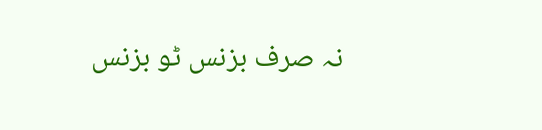نہ صرف بزنس ٹو بزنس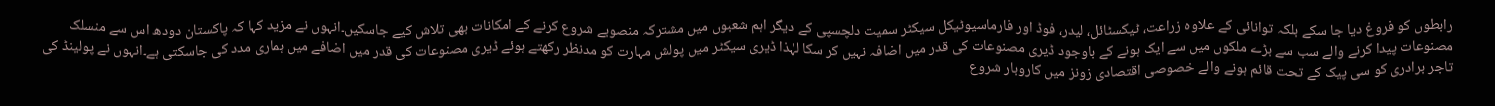رابطوں کو فروغ دیا جا سکے بلکہ توانائی کے علاوہ زراعت، ٹیکسٹائل، لیدر، فوڈ اور فارماسیوٹیکل سیکٹر سمیت دلچسپی کے دیگر اہم شعبوں میں مشترکہ منصوبے شروع کرنے کے امکانات بھی تلاش کیے جاسکیں۔انہوں نے مزید کہا کہ پاکستان دودھ اس سے منسلک مصنوعات پیدا کرنے والے سب سے بڑے ملکوں میں سے ایک ہونے کے باوجود ڈیری مصنوعات کی قدر میں اضافہ نہیں کر سکا لہٰذا ڈیری سیکٹر میں پولش مہارت کو مدنظر رکھتے ہوئے ڈیری مصنوعات کی قدر میں اضافے میں ہماری مدد کی جاسکتی ہے۔انہوں نے پولینڈ کی تاجر برادری کو سی پیک کے تحت قائم ہونے والے خصوصی اقتصادی زونز میں کاروبار شروع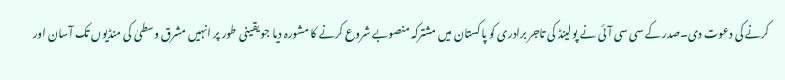کرنے کی دعوت دی۔صدر کے سی سی آئی نے پولینڈ کی تاجر برادری کو پاکستان میں مشترکہ منصوبے شروع کرنے کا مشورہ دیا جو یقینی طور پر انہیں مشرق وسطیٰ کی منڈیوں تک آسان اور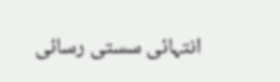انتہائی سستی رسائی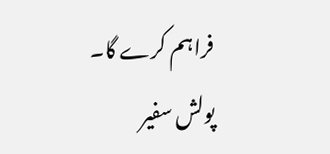فراہم کرے گا۔
پولش سفیر